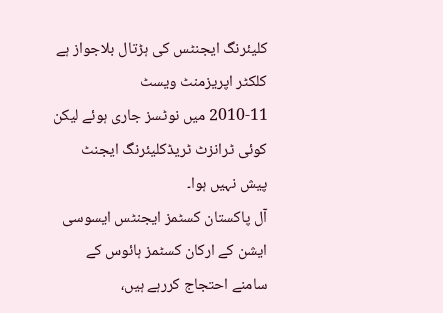کلیئرنگ ایجنٹس کی ہڑتال بلاجواز ہے کلکٹر اپریزمنٹ ویسٹ
2010-11 میں نوٹسز جاری ہوئے لیکن کوئی ٹرانزٹ ٹریڈکلیئرنگ ایجنٹ پیش نہیں ہوا۔
آل پاکستان کسٹمز ایجنٹس ایسوسی ایشن کے ارکان کسٹمز ہائوس کے سامنے احتجاج کررہے ہیں،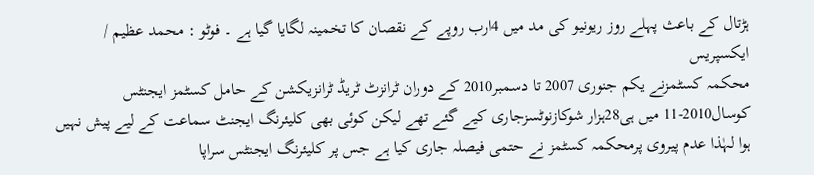ہڑتال کے باعث پہلے روز ریونیو کی مد میں 4ارب روپے کے نقصان کا تخمینہ لگایا گیا ہے ۔ فوٹو : محمد عظیم / ایکسپریس
محکمہ کسٹمزنے یکم جنوری 2007 تا دسمبر2010 کے دوران ٹرانزٹ ٹریڈ ٹرانزیکشن کے حامل کسٹمز ایجنٹس کوسال2010-11 میں ہی28ہزار شوکازنوٹسزجاری کیے گئے تھے لیکن کوئی بھی کلیئرنگ ایجنٹ سماعت کے لیے پیش نہیں ہوا لہٰذا عدم پیروی پرمحکمہ کسٹمز نے حتمی فیصلہ جاری کیا ہے جس پر کلیئرنگ ایجنٹس سراپا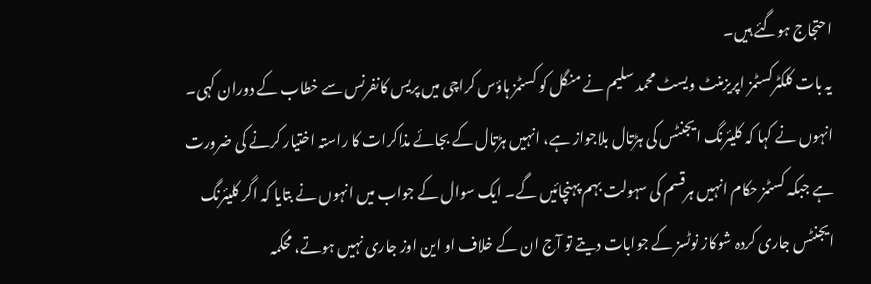احتجاج ہوگئے ہیں۔
یہ بات کلکٹرکسٹمز اپریزمنٹ ویسٹ محمد سلیم نے منگل کو کسٹمز ہاؤس کراچی میں پریس کانفرنس سے خطاب کے دوران کہی۔ انہوں نے کہا کہ کلیئرنگ ایجنٹس کی ہڑتال بلاجواز ہے، انہیں ہڑتال کے بجائے مذاکرات کا راستہ اختیار کرنے کی ضرورت ہے جبکہ کسٹمز حکام انہیں ہرقسم کی سہولت بہم پہنچائیں گے۔ ایک سوال کے جواب میں انہوں نے بتایا کہ اگر کلیئرنگ ایجنٹس جاری کردہ شوکاز نوٹسز کے جوابات دیتے تو آج ان کے خلاف او این اوز جاری نہیں ہوتے، محکمہ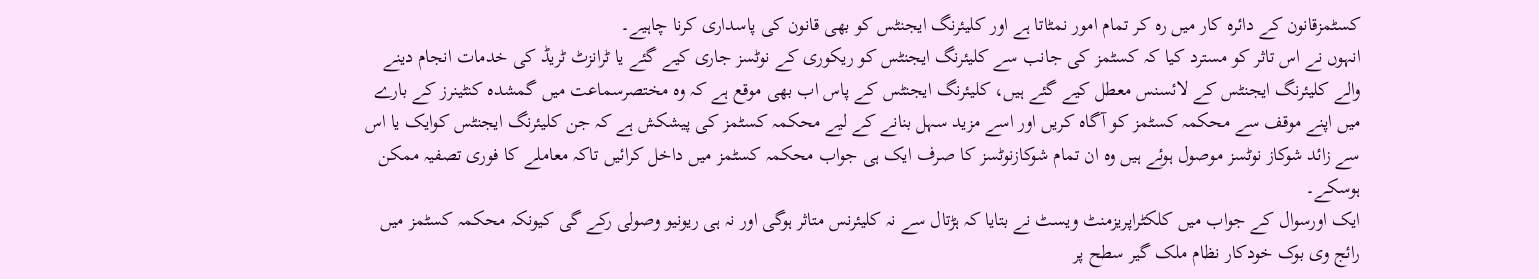کسٹمزقانون کے دائرہ کار میں رہ کر تمام امور نمٹاتا ہے اور کلیئرنگ ایجنٹس کو بھی قانون کی پاسداری کرنا چاہیے۔
انہوں نے اس تاثر کو مسترد کیا کہ کسٹمز کی جانب سے کلیئرنگ ایجنٹس کو ریکوری کے نوٹسز جاری کیے گئے یا ٹرانزٹ ٹریڈ کی خدمات انجام دینے والے کلیئرنگ ایجنٹس کے لائسنس معطل کیے گئے ہیں، کلیئرنگ ایجنٹس کے پاس اب بھی موقع ہے کہ وہ مختصرسماعت میں گمشدہ کنٹینرز کے بارے میں اپنے موقف سے محکمہ کسٹمز کو آگاہ کریں اور اسے مزید سہل بنانے کے لیے محکمہ کسٹمز کی پیشکش ہے کہ جن کلیئرنگ ایجنٹس کوایک یا اس سے زائد شوکاز نوٹسز موصول ہوئے ہیں وہ ان تمام شوکازنوٹسز کا صرف ایک ہی جواب محکمہ کسٹمز میں داخل کرائیں تاکہ معاملے کا فوری تصفیہ ممکن ہوسکے۔
ایک اورسوال کے جواب میں کلکٹراپریزمنٹ ویسٹ نے بتایا کہ ہڑتال سے نہ کلیئرنس متاثر ہوگی اور نہ ہی ریونیو وصولی رکے گی کیونکہ محکمہ کسٹمز میں رائج وی بوک خودکار نظام ملک گیر سطح پر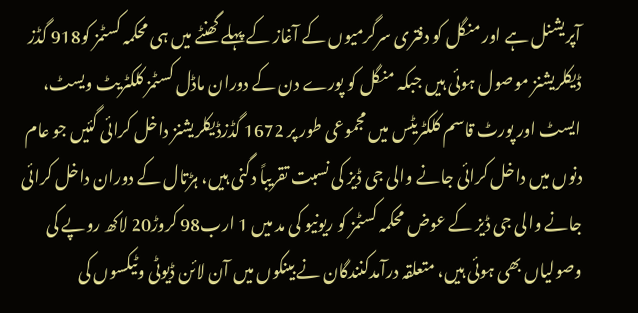آپریشنل ہے اور منگل کو دفتری سرگرمیوں کے آغاز کے پہلے گھنٹے میں ہی محکمہ کسٹمز کو918 گڈز ڈیکلریشنز موصول ہوئی ہیں جبکہ منگل کو پورے دن کے دوران ماڈل کسٹمز کلکٹریٹ ویسٹ، ایسٹ اور پورٹ قاسم کلکٹریٹس میں مجموعی طور پر 1672 گڈزڈیکلریشنز داخل کرائی گئیں جو عام دنوں میں داخل کرائی جانے والی جی ڈیز کی نسبت تقریباً دگنی ہیں، ہڑتال کے دوران داخل کرائی جانے والی جی ڈیز کے عوض محکمہ کسٹمز کو ریونیو کی مد میں 1 ارب98 کروڑ20 لاکھ روپے کی وصولیاں بھی ہوئی ہیں، متعلقہ درآمدکنندگان نے بینکوں میں آن لائن ڈیوٹی وٹیکسوں کی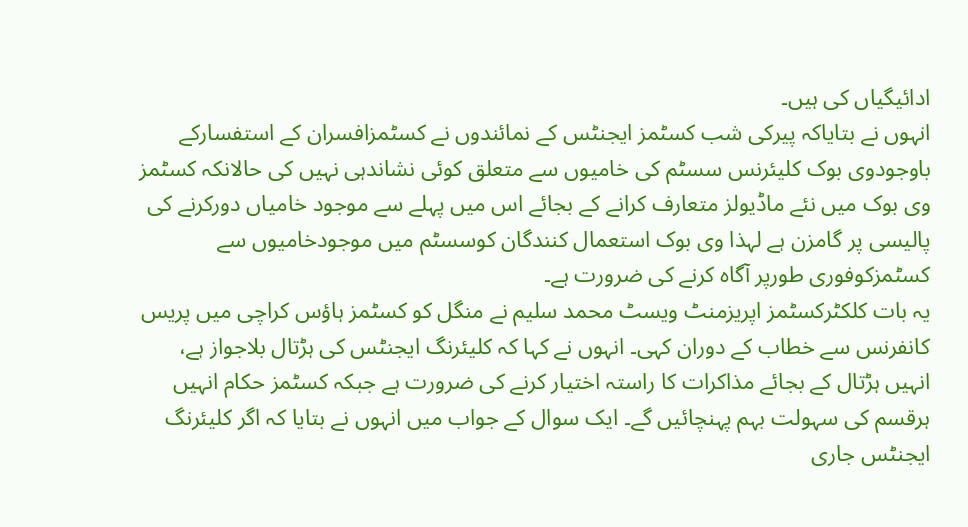ادائیگیاں کی ہیں۔
انہوں نے بتایاکہ پیرکی شب کسٹمز ایجنٹس کے نمائندوں نے کسٹمزافسران کے استفسارکے باوجودوی بوک کلیئرنس سسٹم کی خامیوں سے متعلق کوئی نشاندہی نہیں کی حالانکہ کسٹمز وی بوک میں نئے ماڈیولز متعارف کرانے کے بجائے اس میں پہلے سے موجود خامیاں دورکرنے کی پالیسی پر گامزن ہے لہذا وی بوک استعمال کنندگان کوسسٹم میں موجودخامیوں سے کسٹمزکوفوری طورپر آگاہ کرنے کی ضرورت ہے۔
یہ بات کلکٹرکسٹمز اپریزمنٹ ویسٹ محمد سلیم نے منگل کو کسٹمز ہاؤس کراچی میں پریس کانفرنس سے خطاب کے دوران کہی۔ انہوں نے کہا کہ کلیئرنگ ایجنٹس کی ہڑتال بلاجواز ہے، انہیں ہڑتال کے بجائے مذاکرات کا راستہ اختیار کرنے کی ضرورت ہے جبکہ کسٹمز حکام انہیں ہرقسم کی سہولت بہم پہنچائیں گے۔ ایک سوال کے جواب میں انہوں نے بتایا کہ اگر کلیئرنگ ایجنٹس جاری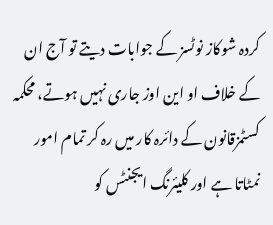کردہ شوکاز نوٹسز کے جوابات دیتے تو آج ان کے خلاف او این اوز جاری نہیں ہوتے، محکمہ کسٹمزقانون کے دائرہ کار میں رہ کر تمام امور نمٹاتا ہے اور کلیئرنگ ایجنٹس کو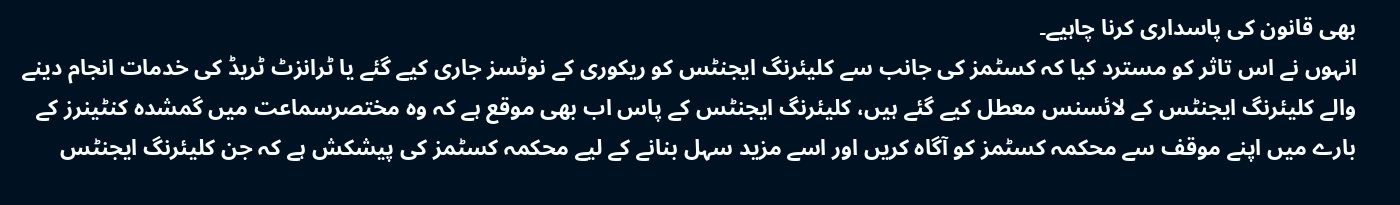بھی قانون کی پاسداری کرنا چاہیے۔
انہوں نے اس تاثر کو مسترد کیا کہ کسٹمز کی جانب سے کلیئرنگ ایجنٹس کو ریکوری کے نوٹسز جاری کیے گئے یا ٹرانزٹ ٹریڈ کی خدمات انجام دینے والے کلیئرنگ ایجنٹس کے لائسنس معطل کیے گئے ہیں، کلیئرنگ ایجنٹس کے پاس اب بھی موقع ہے کہ وہ مختصرسماعت میں گمشدہ کنٹینرز کے بارے میں اپنے موقف سے محکمہ کسٹمز کو آگاہ کریں اور اسے مزید سہل بنانے کے لیے محکمہ کسٹمز کی پیشکش ہے کہ جن کلیئرنگ ایجنٹس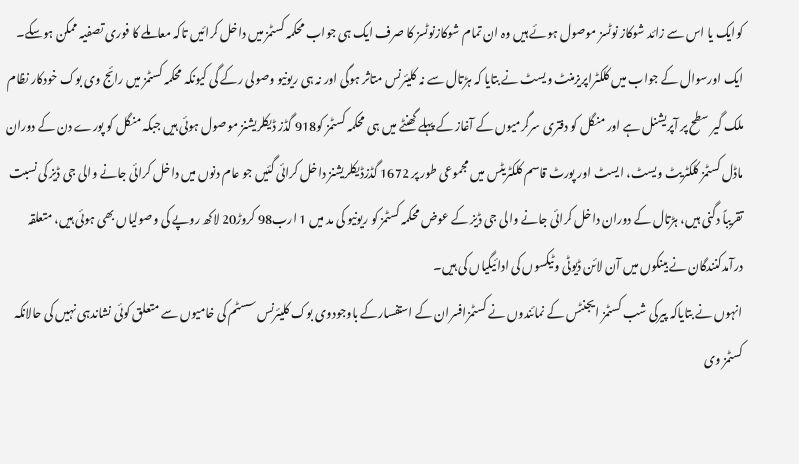کوایک یا اس سے زائد شوکاز نوٹسز موصول ہوئے ہیں وہ ان تمام شوکازنوٹسز کا صرف ایک ہی جواب محکمہ کسٹمز میں داخل کرائیں تاکہ معاملے کا فوری تصفیہ ممکن ہوسکے۔
ایک اورسوال کے جواب میں کلکٹراپریزمنٹ ویسٹ نے بتایا کہ ہڑتال سے نہ کلیئرنس متاثر ہوگی اور نہ ہی ریونیو وصولی رکے گی کیونکہ محکمہ کسٹمز میں رائج وی بوک خودکار نظام ملک گیر سطح پر آپریشنل ہے اور منگل کو دفتری سرگرمیوں کے آغاز کے پہلے گھنٹے میں ہی محکمہ کسٹمز کو918 گڈز ڈیکلریشنز موصول ہوئی ہیں جبکہ منگل کو پورے دن کے دوران ماڈل کسٹمز کلکٹریٹ ویسٹ، ایسٹ اور پورٹ قاسم کلکٹریٹس میں مجموعی طور پر 1672 گڈزڈیکلریشنز داخل کرائی گئیں جو عام دنوں میں داخل کرائی جانے والی جی ڈیز کی نسبت تقریباً دگنی ہیں، ہڑتال کے دوران داخل کرائی جانے والی جی ڈیز کے عوض محکمہ کسٹمز کو ریونیو کی مد میں 1 ارب98 کروڑ20 لاکھ روپے کی وصولیاں بھی ہوئی ہیں، متعلقہ درآمدکنندگان نے بینکوں میں آن لائن ڈیوٹی وٹیکسوں کی ادائیگیاں کی ہیں۔
انہوں نے بتایاکہ پیرکی شب کسٹمز ایجنٹس کے نمائندوں نے کسٹمزافسران کے استفسارکے باوجودوی بوک کلیئرنس سسٹم کی خامیوں سے متعلق کوئی نشاندہی نہیں کی حالانکہ کسٹمز وی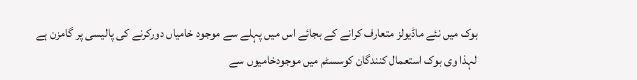بوک میں نئے ماڈیولز متعارف کرانے کے بجائے اس میں پہلے سے موجود خامیاں دورکرنے کی پالیسی پر گامزن ہے لہذا وی بوک استعمال کنندگان کوسسٹم میں موجودخامیوں سے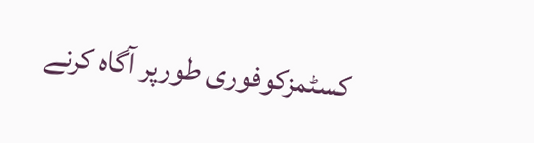کسٹمزکوفوری طورپر آگاہ کرنے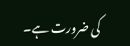کی ضرورت ہے۔